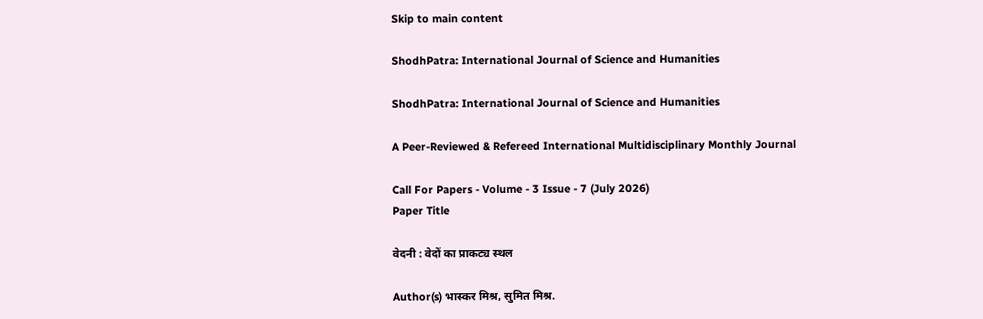Skip to main content

ShodhPatra: International Journal of Science and Humanities

ShodhPatra: International Journal of Science and Humanities

A Peer-Reviewed & Refereed International Multidisciplinary Monthly Journal

Call For Papers - Volume - 3 Issue - 7 (July 2026)
Paper Title

वेदनी : वेदों का प्राकट्य स्थल

Author(s) भास्कर मिश्र, सुमित मिश्र.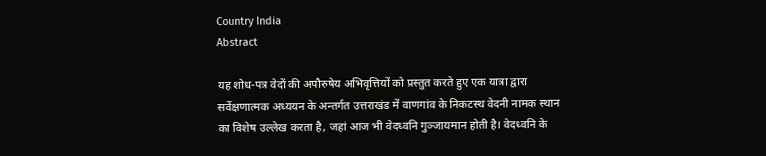Country India
Abstract

यह शोध-पत्र वेदों की अपौरुषेय अभिवृत्तियों को प्रस्तुत करते हुए एक यात्रा द्वारा सर्वेक्षणात्मक अध्ययन के अन्तर्गत उत्तराखंड में वाणगांव के निकटस्थ वेदनी नामक स्थान का विशेष उल्लेख करता है, जहां आज भी वेदध्वनि गुञ्जायमान होती है। वेदध्वनि के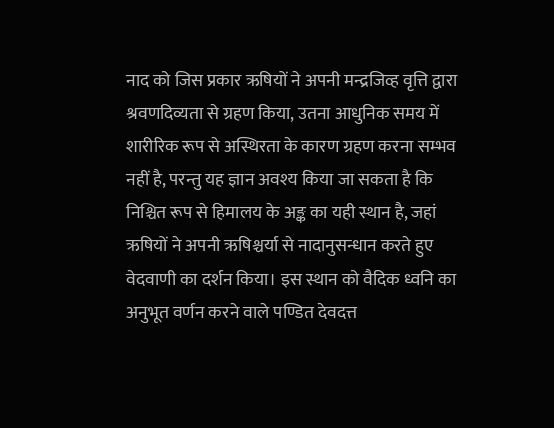नाद को जिस प्रकार ऋषियों ने अपनी मन्द्रजिव्ह वृत्ति द्वारा श्रवणदिव्यता से ग्रहण किया, उतना आधुनिक समय में शारीरिक रूप से अस्थिरता के कारण ग्रहण करना सम्भव नहीं है, परन्तु यह ज्ञान अवश्य किया जा सकता है कि निश्चित रूप से हिमालय के अङ्क का यही स्थान है, जहां ऋषियों ने अपनी ऋषिश्चर्या से नादानुसन्धान करते हुए वेदवाणी का दर्शन किया। इस स्थान को वैदिक ध्वनि का अनुभूत वर्णन करने वाले पण्डित देवदत्त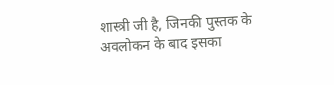शास्त्री जी है, जिनकी पुस्तक के अवलोकन के बाद इसका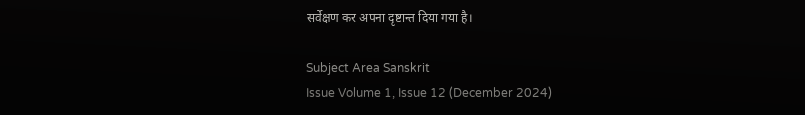सर्वेक्षण कर अपना दृष्टान्त दिया गया है।

Subject Area Sanskrit
Issue Volume 1, Issue 12 (December 2024)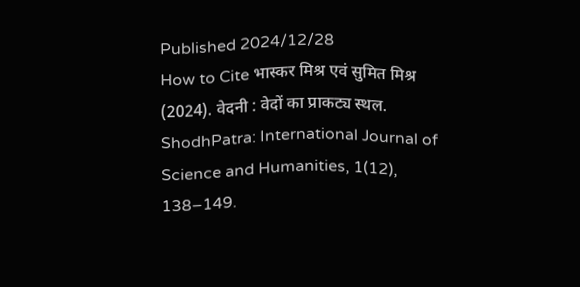Published 2024/12/28
How to Cite भास्कर मिश्र एवं सुमित मिश्र (2024). वेदनी : वेदों का प्राकट्य स्थल. ShodhPatra: International Journal of Science and Humanities, 1(12), 138–149.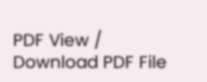PDF View / Download PDF File